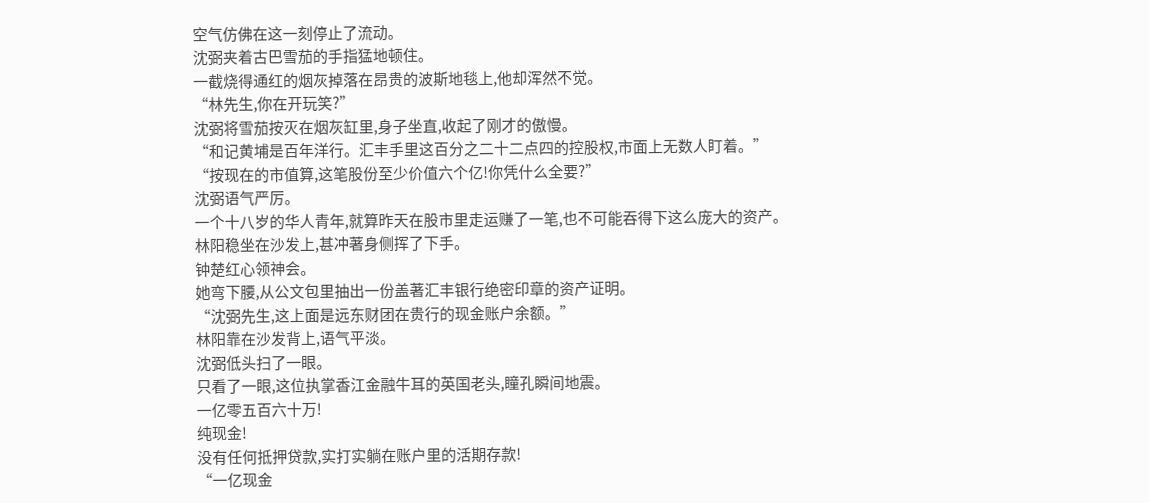空气仿佛在这一刻停止了流动。
沈弼夹着古巴雪茄的手指猛地顿住。
一截烧得通红的烟灰掉落在昂贵的波斯地毯上,他却浑然不觉。
“林先生,你在开玩笑?”
沈弼将雪茄按灭在烟灰缸里,身子坐直,收起了刚才的傲慢。
“和记黄埔是百年洋行。汇丰手里这百分之二十二点四的控股权,市面上无数人盯着。”
“按现在的市值算,这笔股份至少价值六个亿!你凭什么全要?”
沈弼语气严厉。
一个十八岁的华人青年,就算昨天在股市里走运赚了一笔,也不可能吞得下这么庞大的资产。
林阳稳坐在沙发上,甚冲著身侧挥了下手。
钟楚红心领神会。
她弯下腰,从公文包里抽出一份盖著汇丰银行绝密印章的资产证明。
“沈弼先生,这上面是远东财团在贵行的现金账户余额。”
林阳靠在沙发背上,语气平淡。
沈弼低头扫了一眼。
只看了一眼,这位执掌香江金融牛耳的英国老头,瞳孔瞬间地震。
一亿零五百六十万!
纯现金!
没有任何抵押贷款,实打实躺在账户里的活期存款!
“一亿现金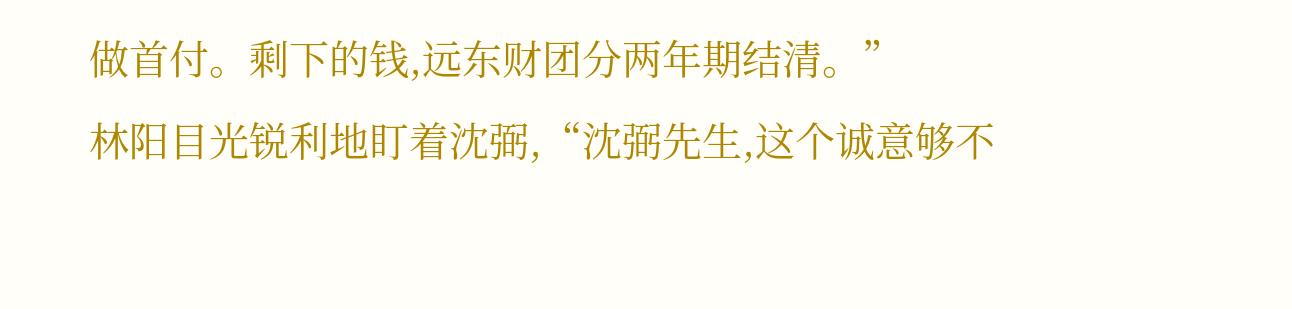做首付。剩下的钱,远东财团分两年期结清。”
林阳目光锐利地盯着沈弼,“沈弼先生,这个诚意够不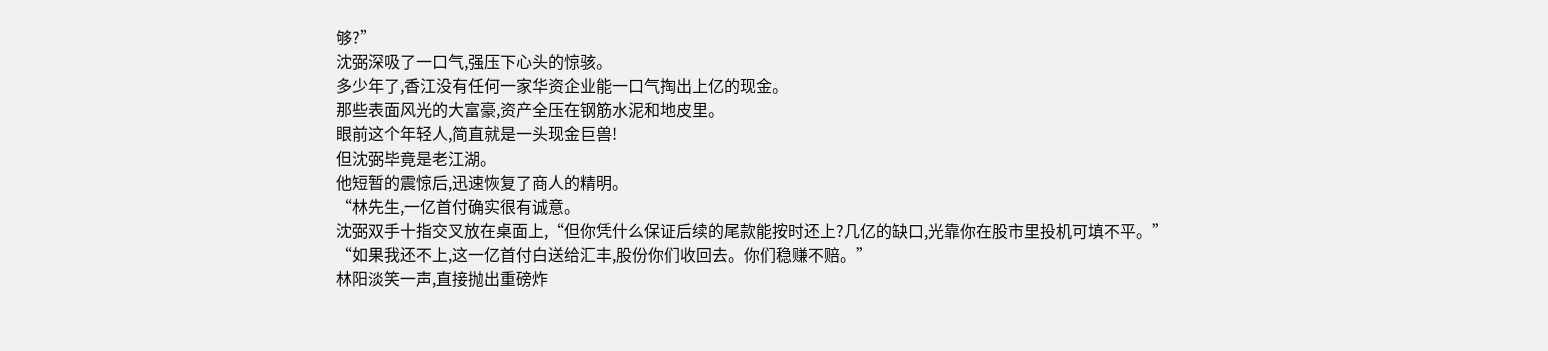够?”
沈弼深吸了一口气,强压下心头的惊骇。
多少年了,香江没有任何一家华资企业能一口气掏出上亿的现金。
那些表面风光的大富豪,资产全压在钢筋水泥和地皮里。
眼前这个年轻人,简直就是一头现金巨兽!
但沈弼毕竟是老江湖。
他短暂的震惊后,迅速恢复了商人的精明。
“林先生,一亿首付确实很有诚意。
沈弼双手十指交叉放在桌面上,“但你凭什么保证后续的尾款能按时还上?几亿的缺口,光靠你在股市里投机可填不平。”
“如果我还不上,这一亿首付白送给汇丰,股份你们收回去。你们稳赚不赔。”
林阳淡笑一声,直接抛出重磅炸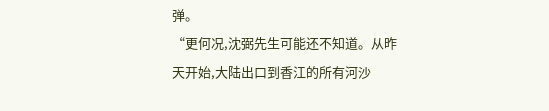弹。
“更何况,沈弼先生可能还不知道。从昨天开始,大陆出口到香江的所有河沙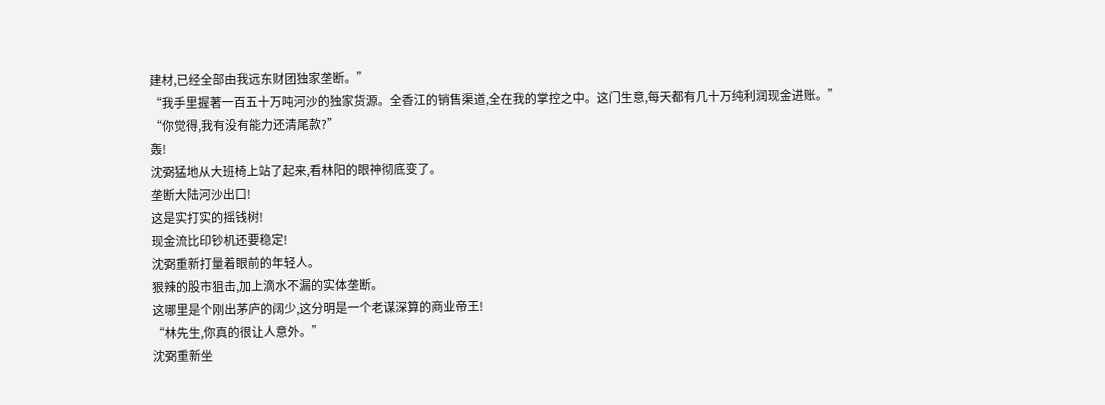建材,已经全部由我远东财团独家垄断。”
“我手里握著一百五十万吨河沙的独家货源。全香江的销售渠道,全在我的掌控之中。这门生意,每天都有几十万纯利润现金进账。”
“你觉得,我有没有能力还清尾款?”
轰!
沈弼猛地从大班椅上站了起来,看林阳的眼神彻底变了。
垄断大陆河沙出口!
这是实打实的摇钱树!
现金流比印钞机还要稳定!
沈弼重新打量着眼前的年轻人。
狠辣的股市狙击,加上滴水不漏的实体垄断。
这哪里是个刚出茅庐的阔少,这分明是一个老谋深算的商业帝王!
“林先生,你真的很让人意外。”
沈弼重新坐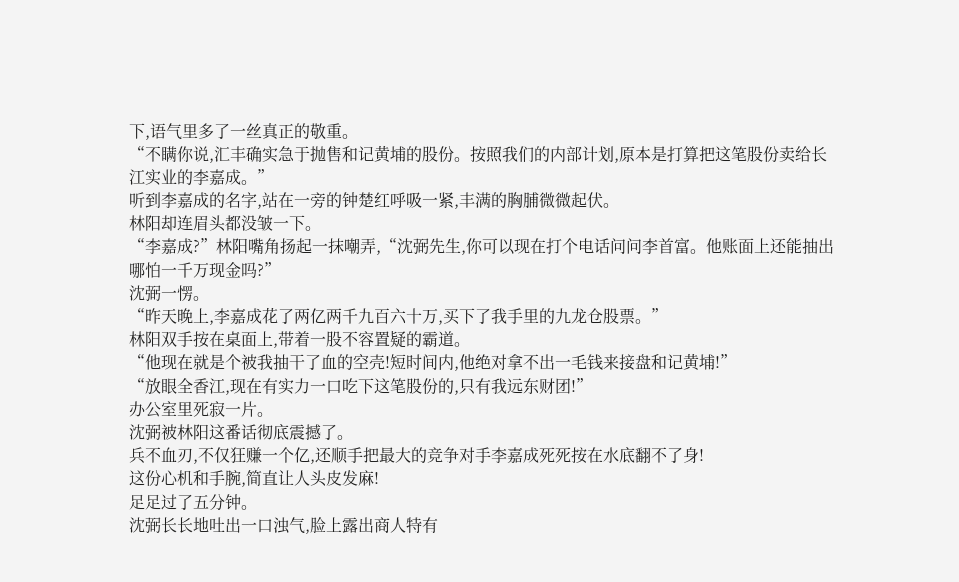下,语气里多了一丝真正的敬重。
“不瞒你说,汇丰确实急于抛售和记黄埔的股份。按照我们的内部计划,原本是打算把这笔股份卖给长江实业的李嘉成。”
听到李嘉成的名字,站在一旁的钟楚红呼吸一紧,丰满的胸脯微微起伏。
林阳却连眉头都没皱一下。
“李嘉成?”林阳嘴角扬起一抹嘲弄,“沈弼先生,你可以现在打个电话问问李首富。他账面上还能抽出哪怕一千万现金吗?”
沈弼一愣。
“昨天晚上,李嘉成花了两亿两千九百六十万,买下了我手里的九龙仓股票。”
林阳双手按在桌面上,带着一股不容置疑的霸道。
“他现在就是个被我抽干了血的空壳!短时间内,他绝对拿不出一毛钱来接盘和记黄埔!”
“放眼全香江,现在有实力一口吃下这笔股份的,只有我远东财团!”
办公室里死寂一片。
沈弼被林阳这番话彻底震撼了。
兵不血刃,不仅狂赚一个亿,还顺手把最大的竞争对手李嘉成死死按在水底翻不了身!
这份心机和手腕,简直让人头皮发麻!
足足过了五分钟。
沈弼长长地吐出一口浊气,脸上露出商人特有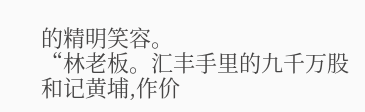的精明笑容。
“林老板。汇丰手里的九千万股和记黄埔,作价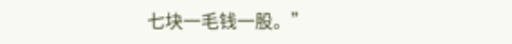七块一毛钱一股。”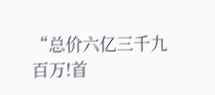“总价六亿三千九百万!首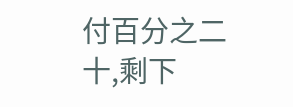付百分之二十,剩下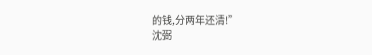的钱,分两年还清!”
沈弼